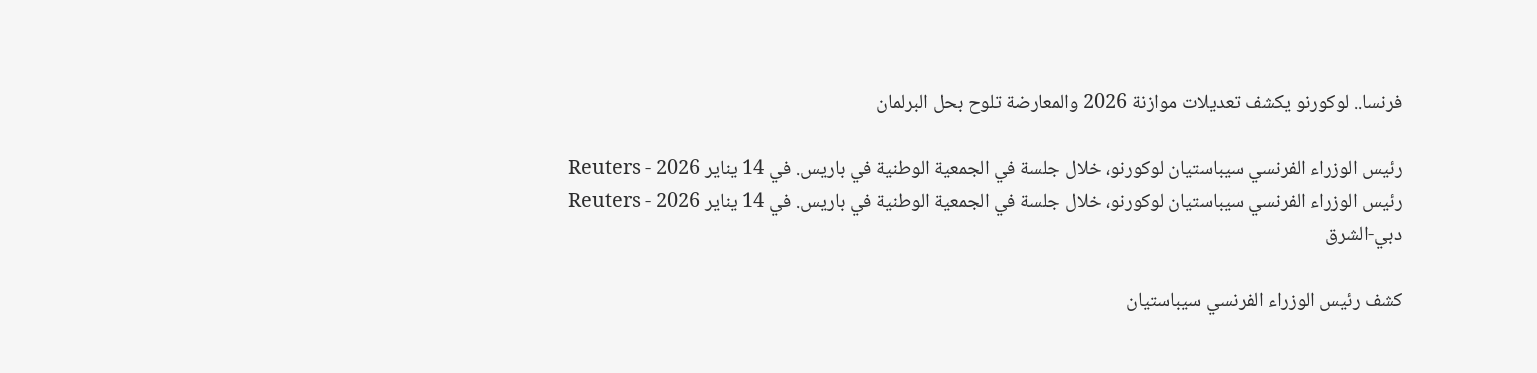فرنسا.. لوكورنو يكشف تعديلات موازنة 2026 والمعارضة تلوح بحل البرلمان

رئيس الوزراء الفرنسي سيباستيان لوكورنو، خلال جلسة في الجمعية الوطنية في باريس. في 14 يناير 2026 - Reuters
رئيس الوزراء الفرنسي سيباستيان لوكورنو، خلال جلسة في الجمعية الوطنية في باريس. في 14 يناير 2026 - Reuters
دبي-الشرق

كشف رئيس الوزراء الفرنسي سيباستيان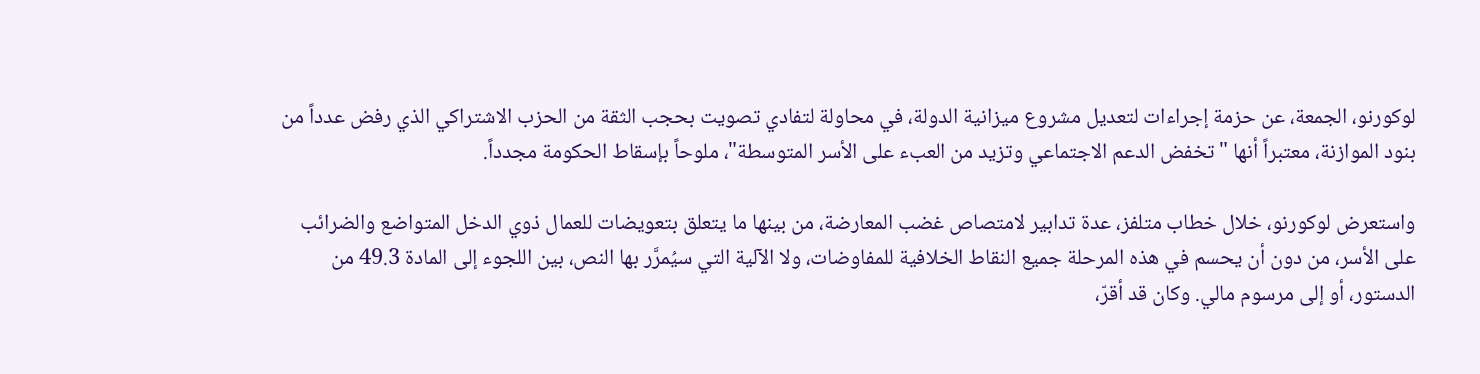لوكورنو، الجمعة، عن حزمة إجراءات لتعديل مشروع ميزانية الدولة، في محاولة لتفادي تصويت بحجب الثقة من الحزب الاشتراكي الذي رفض عدداً من بنود الموازنة، معتبراً أنها "تخفض الدعم الاجتماعي وتزيد من العبء على الأسر المتوسطة"، ملوحاً بإسقاط الحكومة مجدداً.

واستعرض لوكورنو، خلال خطاب متلفز، عدة تدابير لامتصاص غضب المعارضة، من بينها ما يتعلق بتعويضات للعمال ذوي الدخل المتواضع والضرائب على الأسر، من دون أن يحسم في هذه المرحلة جميع النقاط الخلافية للمفاوضات، ولا الآلية التي سيُمرَّر بها النص، بين اللجوء إلى المادة 49.3 من الدستور، أو إلى مرسوم مالي. وكان قد أقرّ،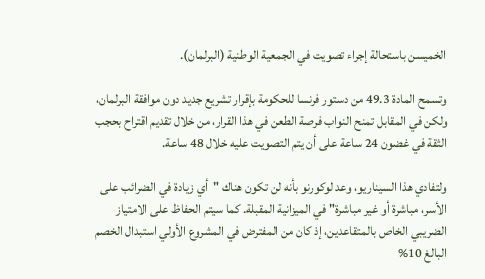الخميسن باستحالة إجراء تصويت في الجمعية الوطنية (البرلمان).

وتسمح المادة 49.3 من دستور فرنسا للحكومة بإقرار تشريع جديد دون موافقة البرلمان، ولكن في المقابل تمنح النواب فرصة الطعن في هذا القرار، من خلال تقديم اقتراح بحجب الثقة في غضون 24 ساعة على أن يتم التصويت عليه خلال 48 ساعة.

ولتفادي هذا السيناريو، وعد لوكورنو بأنه لن تكون هناك "أي زيادة في الضرائب على الأسر، مباشرة أو غير مباشرة" في الميزانية المقبلة. كما سيتم الحفاظ على الامتياز الضريبي الخاص بالمتقاعدين، إذ كان من المفترض في المشروع الأولي استبدال الخصم البالغ 10%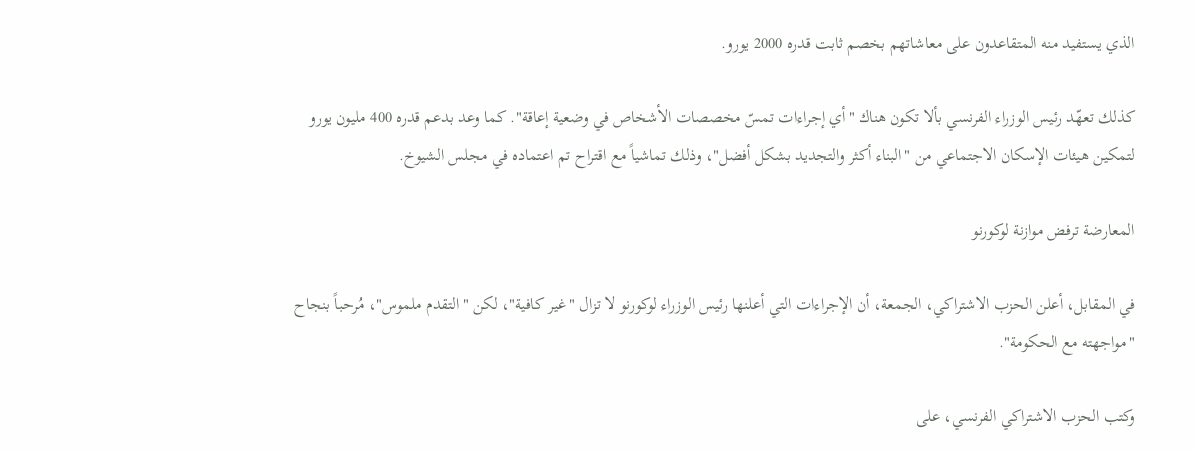الذي يستفيد منه المتقاعدون على معاشاتهم بخصم ثابت قدره 2000 يورو.

كذلك تعهّد رئيس الوزراء الفرنسي بألا تكون هناك "أي إجراءات تمسّ مخصصات الأشخاص في وضعية إعاقة". كما وعد بدعم قدره 400 مليون يورو لتمكين هيئات الإسكان الاجتماعي من "البناء أكثر والتجديد بشكل أفضل"، وذلك تماشياً مع اقتراح تم اعتماده في مجلس الشيوخ.

المعارضة ترفض موازنة لوكورنو

في المقابل، أعلن الحزب الاشتراكي، الجمعة، أن الإجراءات التي أعلنها رئيس الوزراء لوكورنو لا تزال "غير كافية"، لكن "التقدم ملموس"، مُرحباً بنجاح "مواجهته مع الحكومة".

وكتب الحزب الاشتراكي الفرنسي، على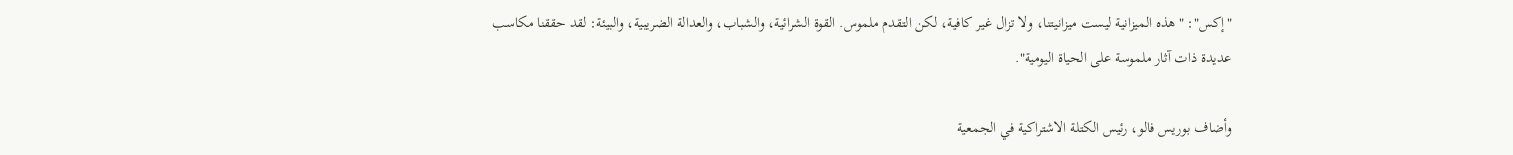"إكس": "هذه الميزانية ليست ميزانيتنا، ولا تزال غير كافية، لكن التقدم ملموس. القوة الشرائية، والشباب، والعدالة الضريبية، والبيئة: لقد حققنا مكاسب عديدة ذات آثار ملموسة على الحياة اليومية".

وأضاف بوريس فالو، رئيس الكتلة الاشتراكية في الجمعية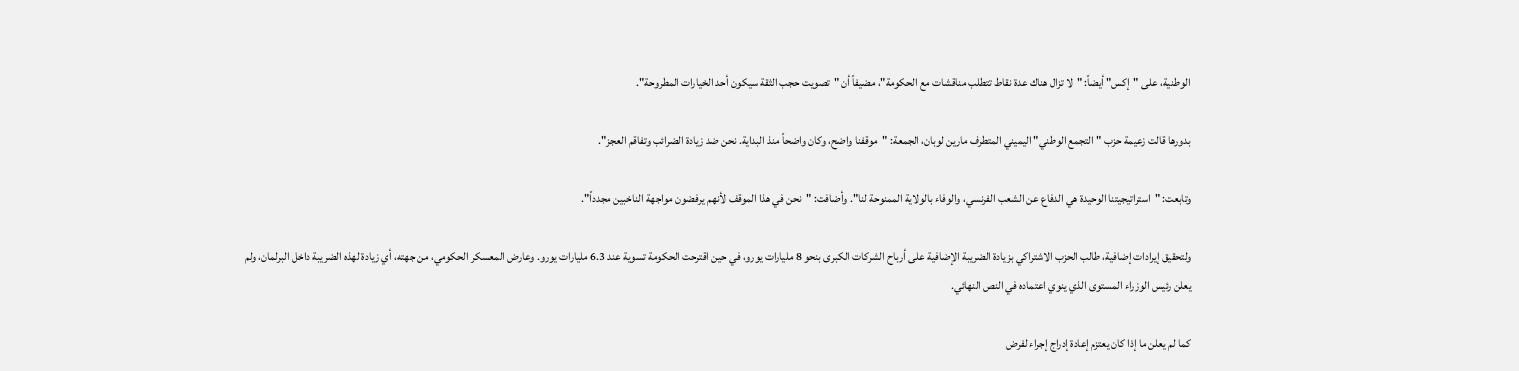الوطنية، على "إكس" أيضاً: "لا تزال هناك عدة نقاط تتطلب مناقشات مع الحكومة"، مضيفاً أن "تصويت حجب الثقة سيكون أحد الخيارات المطروحة".

بدورها قالت زعيمة حزب "التجمع الوطني" اليميني المتطرف مارين لوبان، الجمعة: "موقفنا واضح، وكان واضحاً منذ البداية. نحن ضد زيادة الضرائب وتفاقم العجز".

وتابعت: "استراتيجيتنا الوحيدة هي الدفاع عن الشعب الفرنسي، والوفاء بالولاية الممنوحة لنا". وأضافت: "نحن في هذا الموقف لأنهم يرفضون مواجهة الناخبين مجدداً".

ولتحقيق إيرادات إضافية، طالب الحزب الاشتراكي بزيادة الضريبة الإضافية على أرباح الشركات الكبرى بنحو 8 مليارات يورو، في حين اقترحت الحكومة تسوية عند 6.3 مليارات يورو. وعارض المعسكر الحكومي، من جهته، أي زيادة لهذه الضريبة داخل البرلمان، ولم يعلن رئيس الوزراء المستوى الذي ينوي اعتماده في النص النهائي.

كما لم يعلن ما إذا كان يعتزم إعادة إدراج إجراء لفرض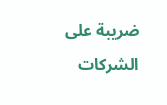ضريبة على الشركات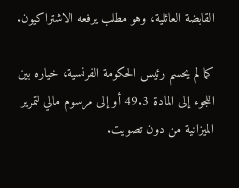القابضة العائلية، وهو مطلب يرفعه الاشتراكيون.

كما لم يحسم رئيس الحكومة الفرنسية، خياره بين اللجوء إلى المادة 49.3 أو إلى مرسوم مالي لتمرير الميزانية من دون تصويت.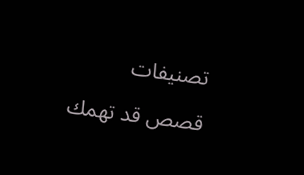تصنيفات

قصص قد تهمك